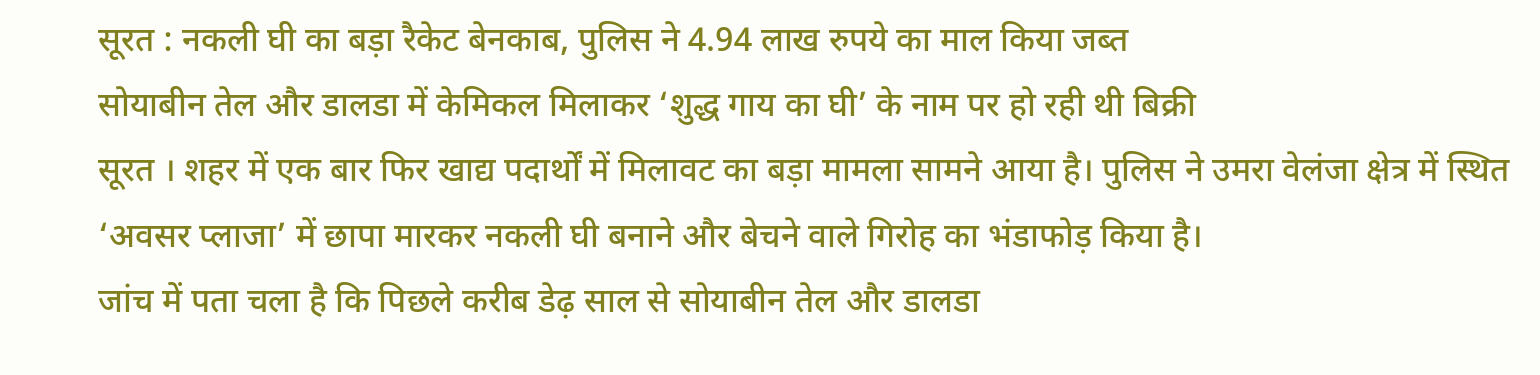सूरत : नकली घी का बड़ा रैकेट बेनकाब, पुलिस ने 4.94 लाख रुपये का माल किया जब्त
सोयाबीन तेल और डालडा में केमिकल मिलाकर ‘शुद्ध गाय का घी’ के नाम पर हो रही थी बिक्री
सूरत । शहर में एक बार फिर खाद्य पदार्थों में मिलावट का बड़ा मामला सामने आया है। पुलिस ने उमरा वेलंजा क्षेत्र में स्थित ‘अवसर प्लाजा’ में छापा मारकर नकली घी बनाने और बेचने वाले गिरोह का भंडाफोड़ किया है।
जांच में पता चला है कि पिछले करीब डेढ़ साल से सोयाबीन तेल और डालडा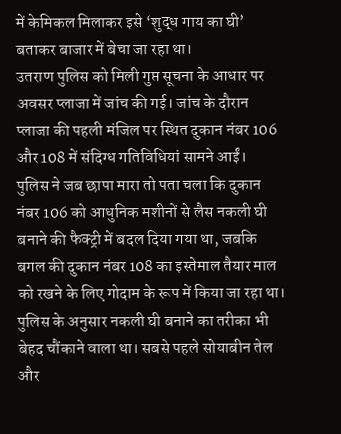में केमिकल मिलाकर इसे ‘शुद्ध गाय का घी’ बताकर बाजार में बेचा जा रहा था।
उतराण पुलिस को मिली गुप्त सूचना के आधार पर अवसर प्लाजा में जांच की गई। जांच के दौरान प्लाजा की पहली मंजिल पर स्थित दुकान नंबर 106 और 108 में संदिग्ध गतिविधियां सामने आईं।
पुलिस ने जब छापा मारा तो पता चला कि दुकान नंबर 106 को आधुनिक मशीनों से लैस नकली घी बनाने की फैक्ट्री में बदल दिया गया था, जबकि बगल की दुकान नंबर 108 का इस्तेमाल तैयार माल को रखने के लिए गोदाम के रूप में किया जा रहा था।
पुलिस के अनुसार नकली घी बनाने का तरीका भी बेहद चौंकाने वाला था। सबसे पहले सोयाबीन तेल और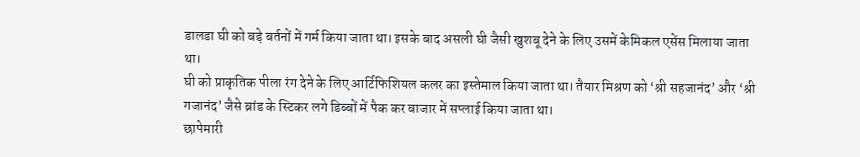डालडा घी को बड़े बर्तनों में गर्म किया जाता था। इसके बाद असली घी जैसी खुशबू देने के लिए उसमें केमिकल एसेंस मिलाया जाता था।
घी को प्राकृतिक पीला रंग देने के लिए आर्टिफिशियल कलर का इस्तेमाल किया जाता था। तैयार मिश्रण को ‘श्री सहजानंद’ और ‘श्री गजानंद’ जैसे ब्रांड के स्टिकर लगे डिब्बों में पैक कर बाजार में सप्लाई किया जाता था।
छापेमारी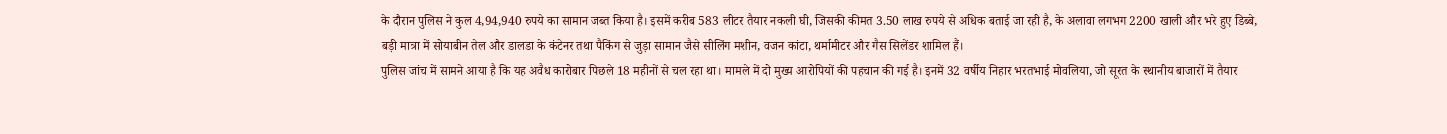के दौरान पुलिस ने कुल 4,94,940 रुपये का सामान जब्त किया है। इसमें करीब 583 लीटर तैयार नकली घी, जिसकी कीमत 3.50 लाख रुपये से अधिक बताई जा रही है, के अलावा लगभग 2200 खाली और भरे हुए डिब्बे, बड़ी मात्रा में सोयाबीन तेल और डालडा के कंटेनर तथा पैकिंग से जुड़ा सामान जैसे सीलिंग मशीन, वजन कांटा, थर्मामीटर और गैस सिलेंडर शामिल हैं।
पुलिस जांच में सामने आया है कि यह अवैध कारोबार पिछले 18 महीनों से चल रहा था। मामले में दो मुख्य आरोपियों की पहचान की गई है। इनमें 32 वर्षीय निहार भरतभाई मोवलिया, जो सूरत के स्थानीय बाजारों में तैयार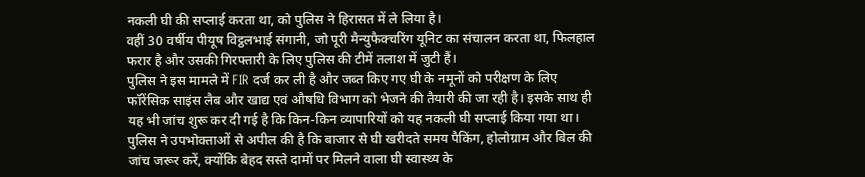नकली घी की सप्लाई करता था, को पुलिस ने हिरासत में ले लिया है।
वहीं 30 वर्षीय पीयूष विट्ठलभाई संगानी, जो पूरी मैन्युफैक्चरिंग यूनिट का संचालन करता था, फिलहाल फरार है और उसकी गिरफ्तारी के लिए पुलिस की टीमें तलाश में जुटी हैं।
पुलिस ने इस मामले में FIR दर्ज कर ली है और जब्त किए गए घी के नमूनों को परीक्षण के लिए फॉरेंसिक साइंस लैब और खाद्य एवं औषधि विभाग को भेजने की तैयारी की जा रही है। इसके साथ ही यह भी जांच शुरू कर दी गई है कि किन-किन व्यापारियों को यह नकली घी सप्लाई किया गया था।
पुलिस ने उपभोक्ताओं से अपील की है कि बाजार से घी खरीदते समय पैकिंग, होलोग्राम और बिल की जांच जरूर करें, क्योंकि बेहद सस्ते दामों पर मिलने वाला घी स्वास्थ्य के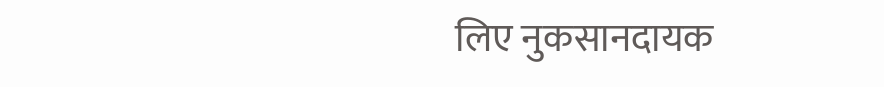लिए नुकसानदायक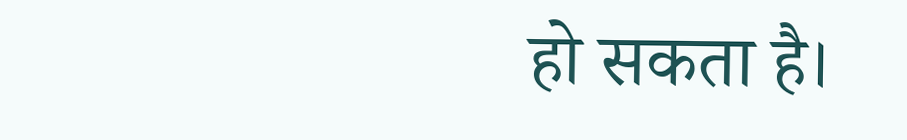हो सकता है।